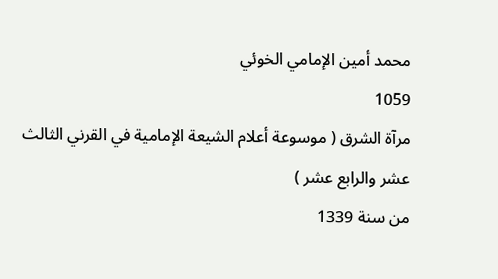محمد أمين الإمامي الخوئي
1059
مرآة الشرق ( موسوعة أعلام الشيعة الإمامية في القرني الثالث عشر والرابع عشر )
من سنة 1339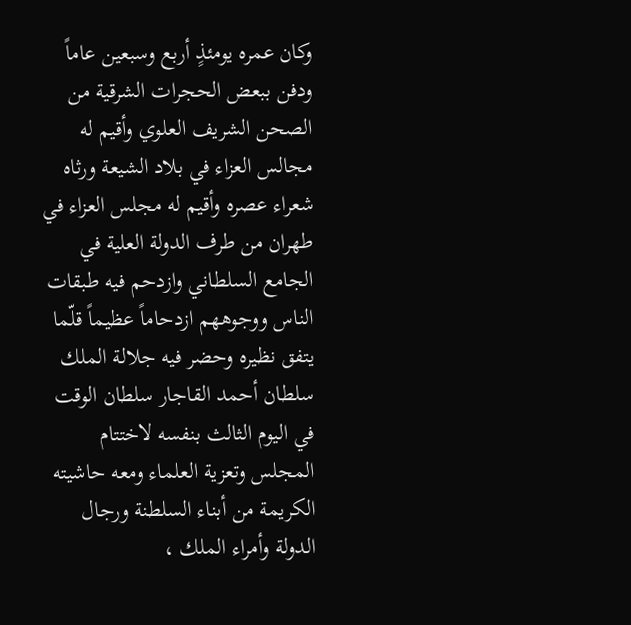وكان عمره يومئذٍ أربع وسبعين عاماً ودفن ببعض الحجرات الشرقية من الصحن الشريف العلوي وأقيم له مجالس العزاء في بلاد الشيعة ورثاه شعراء عصره وأقيم له مجلس العزاء في طهران من طرف الدولة العلية في الجامع السلطاني وازدحم فيه طبقات الناس ووجوههم ازدحاماً عظيماً قلّما يتفق نظيره وحضر فيه جلالة الملك سلطان أحمد القاجار سلطان الوقت في اليوم الثالث بنفسه لاختتام المجلس وتعزية العلماء ومعه حاشيته الكريمة من أبناء السلطنة ورجال الدولة وأمراء الملك ،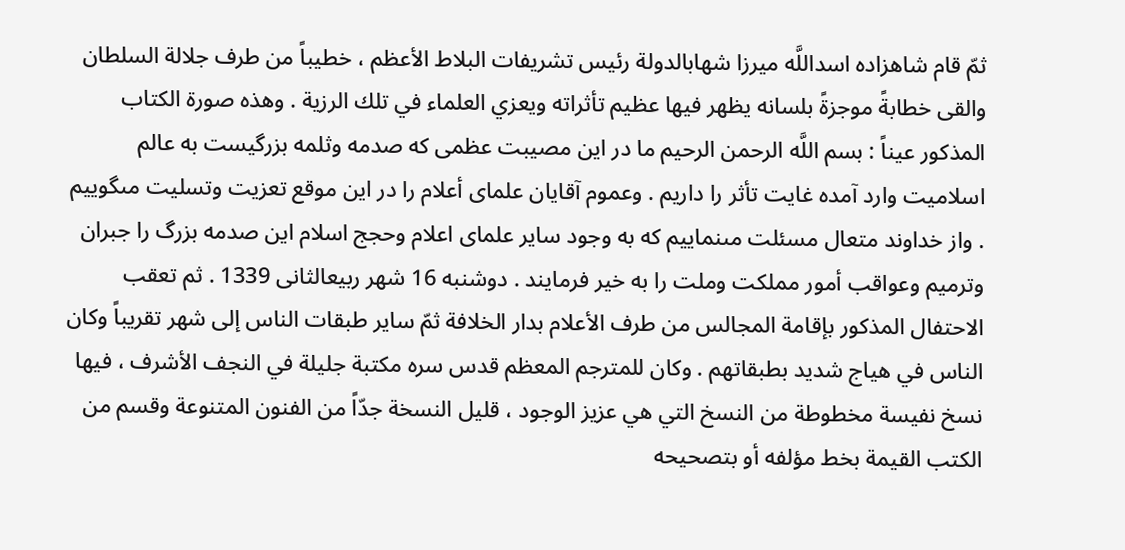ثمّ قام شاهزاده اسداللَّه ميرزا شهابالدولة رئيس تشريفات البلاط الأعظم ، خطيباً من طرف جلالة السلطان والقى خطابةً موجزةً بلسانه يظهر فيها عظيم تأثراته ويعزي العلماء في تلك الرزية . وهذه صورة الكتاب المذكور عيناً : بسم اللَّه الرحمن الرحيم ما در اين مصيبت عظمى كه صدمه وثلمه بزرگيست به عالم اسلاميت وارد آمده غايت تأثر را داريم . وعموم آقايان علماى أعلام را در اين موقع تعزيت وتسليت مىگوييم . واز خداوند متعال مسئلت مىنماييم كه به وجود ساير علماى اعلام وحجج اسلام اين صدمه بزرگ را جبران وترميم وعواقب أمور مملكت وملت را به خير فرمايند . دوشنبه 16 شهر ربيعالثانى 1339 . ثم تعقب الاحتفال المذكور بإقامة المجالس من طرف الأعلام بدار الخلافة ثمّ ساير طبقات الناس إلى شهر تقريباً وكان الناس في هياج شديد بطبقاتهم . وكان للمترجم المعظم قدس سره مكتبة جليلة في النجف الأشرف ، فيها نسخ نفيسة مخطوطة من النسخ التي هي عزيز الوجود ، قليل النسخة جدّاً من الفنون المتنوعة وقسم من الكتب القيمة بخط مؤلفه أو بتصحيحه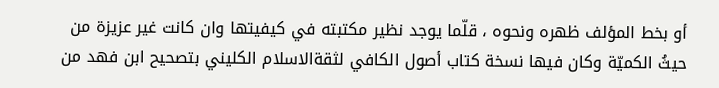أو بخط المؤلف ظهره ونحوه ، قلّما يوجد نظير مكتبته في كيفيتها وان كانت غير عزيزة من حيثُ الكميّة وكان فيها نسخة كتاب أصول الكافي لثقةالاسلام الكليني بتصحيح ابن فهد من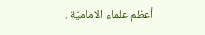أعظم علماء الاماميّة .